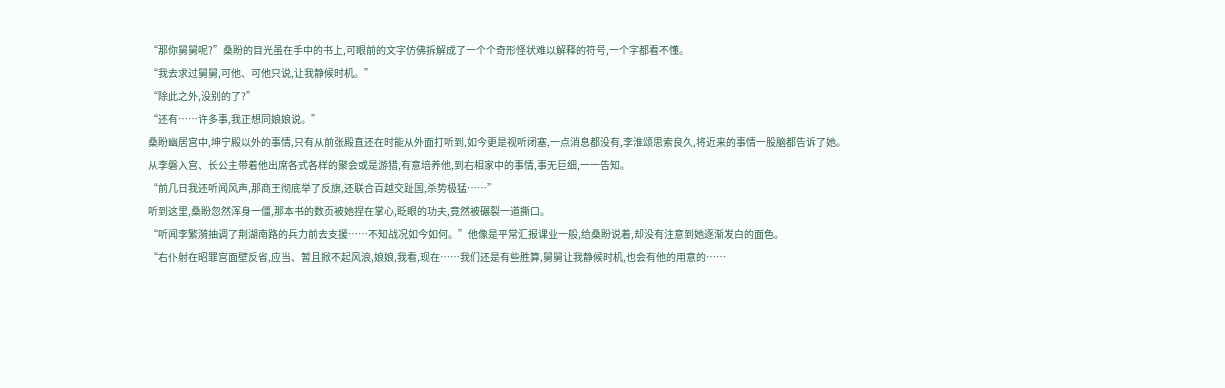“那你舅舅呢?”桑盼的目光虽在手中的书上,可眼前的文字仿佛拆解成了一个个奇形怪状难以解释的符号,一个字都看不懂。
“我去求过舅舅,可他、可他只说,让我静候时机。”
“除此之外,没别的了?”
“还有……许多事,我正想同娘娘说。”
桑盼幽居宫中,坤宁殿以外的事情,只有从前张殿直还在时能从外面打听到,如今更是视听闭塞,一点消息都没有,李淮颂思索良久,将近来的事情一股脑都告诉了她。
从李磐入宫、长公主带着他出席各式各样的聚会或是游猎,有意培养他,到右相家中的事情,事无巨细,一一告知。
“前几日我还听闻风声,那商王彻底举了反旗,还联合百越交趾国,杀势极猛……”
听到这里,桑盼忽然浑身一僵,那本书的数页被她捏在掌心,眨眼的功夫,竟然被碾裂一道撕口。
“听闻李繁漪抽调了荆湖南路的兵力前去支援……不知战况如今如何。”他像是平常汇报课业一般,给桑盼说着,却没有注意到她逐渐发白的面色。
“右仆射在昭罪宫面壁反省,应当、暂且掀不起风浪,娘娘,我看,现在……我们还是有些胜算,舅舅让我静候时机,也会有他的用意的……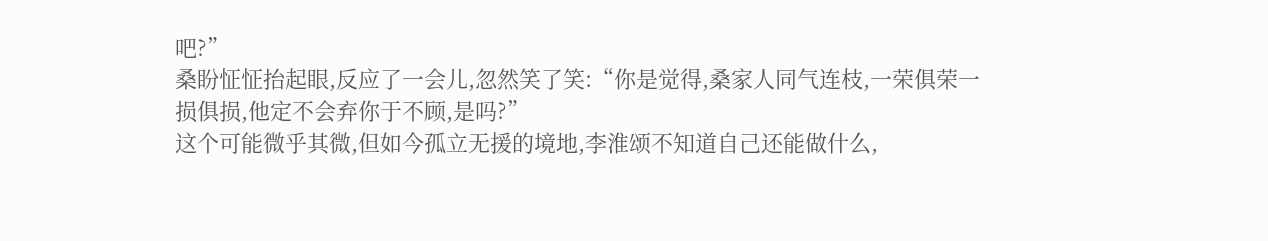吧?”
桑盼怔怔抬起眼,反应了一会儿,忽然笑了笑:“你是觉得,桑家人同气连枝,一荣俱荣一损俱损,他定不会弃你于不顾,是吗?”
这个可能微乎其微,但如今孤立无援的境地,李淮颂不知道自己还能做什么,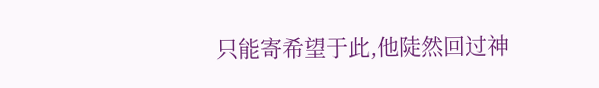只能寄希望于此,他陡然回过神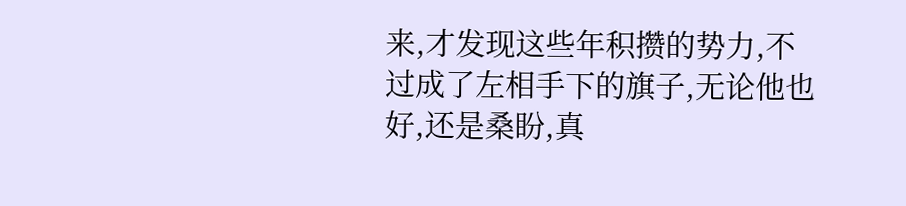来,才发现这些年积攒的势力,不过成了左相手下的旗子,无论他也好,还是桑盼,真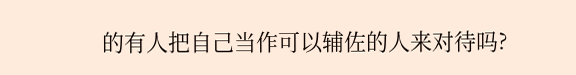的有人把自己当作可以辅佐的人来对待吗?